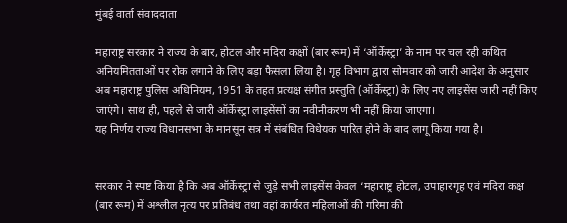मुंबई वार्ता संवाददाता

महाराष्ट्र सरकार ने राज्य के बार, होटल और मदिरा कक्षों (बार रूम) में ‘ऑर्केस्ट्रा’ के नाम पर चल रही कथित अनियमितताओं पर रोक लगाने के लिए बड़ा फैसला लिया है। गृह विभाग द्वारा सोमवार को जारी आदेश के अनुसार अब महाराष्ट्र पुलिस अधिनियम, 1951 के तहत प्रत्यक्ष संगीत प्रस्तुति (ऑर्केस्ट्रा) के लिए नए लाइसेंस जारी नहीं किए जाएंगे। साथ ही, पहले से जारी ऑर्केस्ट्रा लाइसेंसों का नवीनीकरण भी नहीं किया जाएगा।
यह निर्णय राज्य विधानसभा के मानसून सत्र में संबंधित विधेयक पारित होने के बाद लागू किया गया है।


सरकार ने स्पष्ट किया है कि अब ऑर्केस्ट्रा से जुड़े सभी लाइसेंस केवल ‘महाराष्ट्र होटल, उपाहारगृह एवं मदिरा कक्ष (बार रूम) में अश्लील नृत्य पर प्रतिबंध तथा वहां कार्यरत महिलाओं की गरिमा की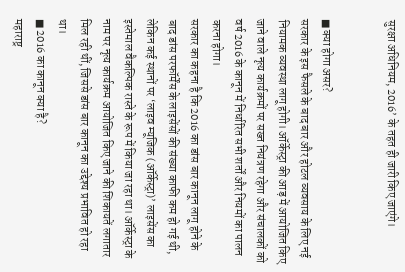सुरक्षा अधिनियम, 2016’ के तहत ही जारी किए जाएंगे।


■ क्या होगा असर?
सरकार के इस फैसले के बाद बार और होटल व्यवसाय के लिए नई नियामक व्यवस्था लागू होगी। ऑर्केस्ट्रा की आड़ में आयोजित किए जाने वाले नृत्य कार्यक्रमों पर सख्त नियंत्रण रहेगा और संचालकों को वर्ष 2016 के कानून में निर्धारित सभी शर्तों और नियमों का पालन करना होगा।
सरकार का कहना है कि 2016 का डांस बार कानून लागू होने के बाद डांस परफॉर्मेंस के लाइसेंसों की संख्या काफी कम हो गई थी, लेकिन कई स्थानों पर ‘लाइव म्यूजिक (ऑर्केस्ट्रा)’ लाइसेंस का इस्तेमाल वैकल्पिक रास्ते के रूप में किया जा रहा था। ऑर्केस्ट्रा के नाम पर नृत्य कार्यक्रम आयोजित किए जाने की शिकायतें लगातार मिल रही थीं, जिससे डांस बार कानून का उद्देश्य प्रभावित हो रहा था।
■ 2016 का कानून क्या है?
महाराष्ट्र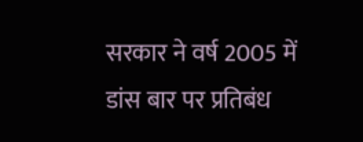सरकार ने वर्ष 2005 में डांस बार पर प्रतिबंध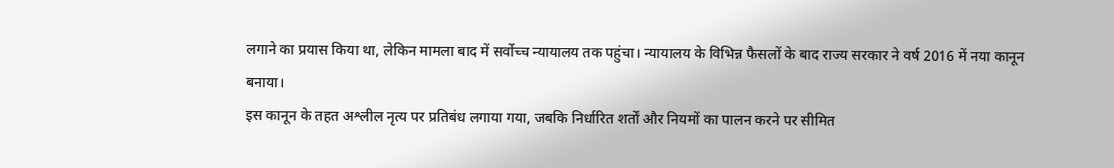लगाने का प्रयास किया था, लेकिन मामला बाद में सर्वोच्च न्यायालय तक पहुंचा। न्यायालय के विभिन्न फैसलों के बाद राज्य सरकार ने वर्ष 2016 में नया कानून बनाया।
इस कानून के तहत अश्लील नृत्य पर प्रतिबंध लगाया गया, जबकि निर्धारित शर्तों और नियमों का पालन करने पर सीमित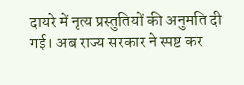दायरे में नृत्य प्रस्तुतियों की अनुमति दी गई। अब राज्य सरकार ने स्पष्ट कर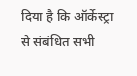दिया है कि ऑर्केस्ट्रा से संबंधित सभी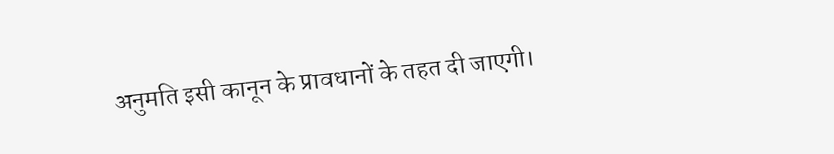अनुमति इसी कानून के प्रावधानों के तहत दी जाएगी।